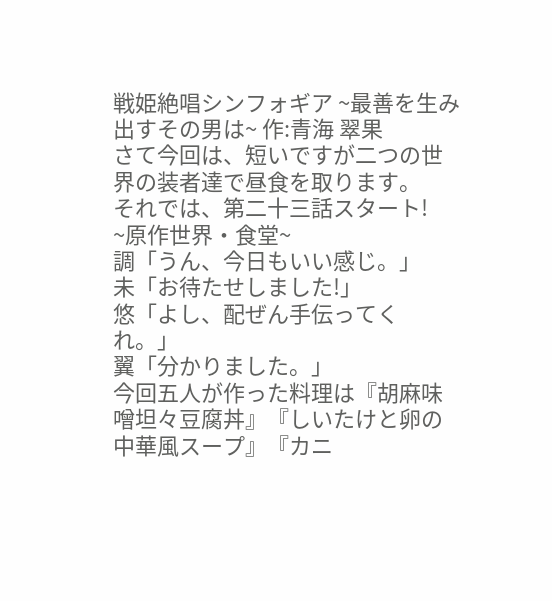戦姫絶唱シンフォギア ~最善を生み出すその男は~ 作:青海 翠果
さて今回は、短いですが二つの世界の装者達で昼食を取ります。
それでは、第二十三話スタート!
~原作世界・食堂~
調「うん、今日もいい感じ。」
未「お待たせしました!」
悠「よし、配ぜん手伝ってくれ。」
翼「分かりました。」
今回五人が作った料理は『胡麻味噌坦々豆腐丼』『しいたけと卵の中華風スープ』『カニ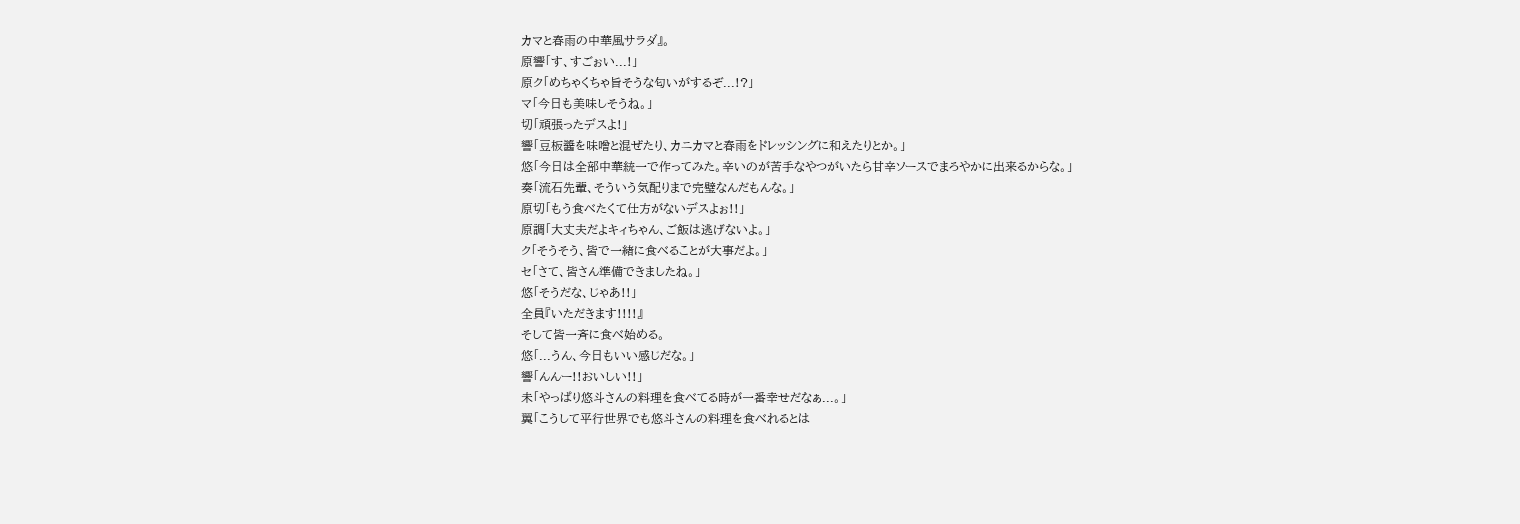カマと春雨の中華風サラダ』。
原響「す、すごぉい...!」
原ク「めちゃくちゃ旨そうな匂いがするぞ...!?」
マ「今日も美味しそうね。」
切「頑張ったデスよ!」
響「豆板醬を味噌と混ぜたり、カニカマと春雨をドレッシングに和えたりとか。」
悠「今日は全部中華統一で作ってみた。辛いのが苦手なやつがいたら甘辛ソースでまろやかに出来るからな。」
奏「流石先輩、そういう気配りまで完璧なんだもんな。」
原切「もう食べたくて仕方がないデスよぉ!!」
原調「大丈夫だよキィちゃん、ご飯は逃げないよ。」
ク「そうそう、皆で一緒に食べることが大事だよ。」
セ「さて、皆さん準備できましたね。」
悠「そうだな、じゃあ!!」
全員『いただきます!!!!』
そして皆一斉に食べ始める。
悠「...うん、今日もいい感じだな。」
響「んんー!!おいしい!!」
未「やっぱり悠斗さんの料理を食べてる時が一番幸せだなぁ...。」
翼「こうして平行世界でも悠斗さんの料理を食べれるとは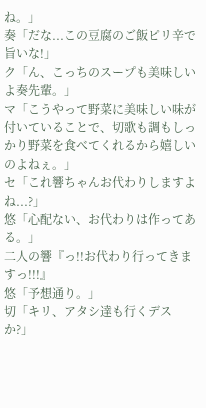ね。」
奏「だな...この豆腐のご飯ピリ辛で旨いな!」
ク「ん、こっちのスープも美味しいよ奏先輩。」
マ「こうやって野菜に美味しい味が付いていることで、切歌も調もしっかり野菜を食べてくれるから嬉しいのよねぇ。」
セ「これ響ちゃんお代わりしますよね...?」
悠「心配ない、お代わりは作ってある。」
二人の響『っ!!お代わり行ってきますっ!!!』
悠「予想通り。」
切「キリ、アタシ達も行くデスか?」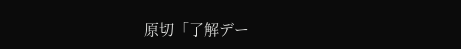原切「了解デー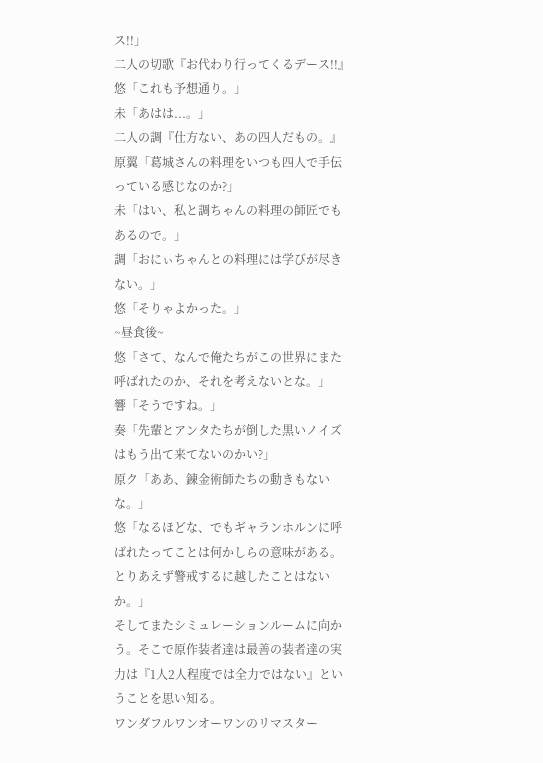ス!!」
二人の切歌『お代わり行ってくるデース!!』
悠「これも予想通り。」
未「あはは...。」
二人の調『仕方ない、あの四人だもの。』
原翼「葛城さんの料理をいつも四人で手伝っている感じなのか?」
未「はい、私と調ちゃんの料理の師匠でもあるので。」
調「おにぃちゃんとの料理には学びが尽きない。」
悠「そりゃよかった。」
~昼食後~
悠「さて、なんで俺たちがこの世界にまた呼ばれたのか、それを考えないとな。」
響「そうですね。」
奏「先輩とアンタたちが倒した黒いノイズはもう出て来てないのかい?」
原ク「ああ、錬金術師たちの動きもないな。」
悠「なるほどな、でもギャランホルンに呼ばれたってことは何かしらの意味がある。とりあえず警戒するに越したことはないか。」
そしてまたシミュレーションルームに向かう。そこで原作装者達は最善の装者達の実力は『1人2人程度では全力ではない』ということを思い知る。
ワンダフルワンオーワンのリマスター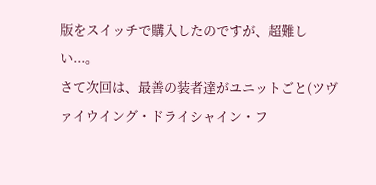版をスイッチで購入したのですが、超難しい...。
さて次回は、最善の装者達がユニットごと(ツヴァイウイング・ドライシャイン・フ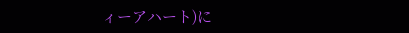ィーアハート)に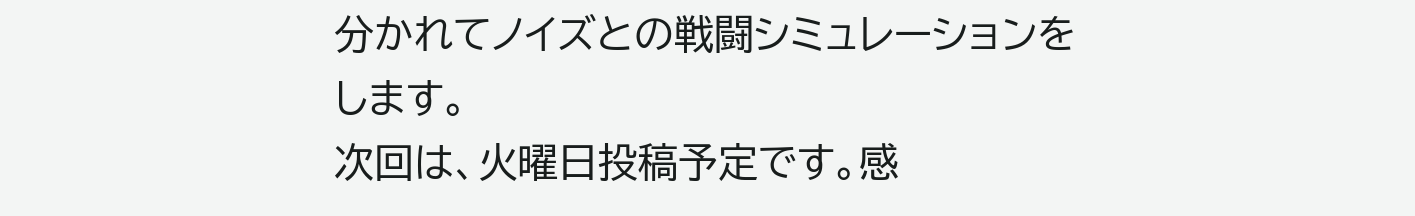分かれてノイズとの戦闘シミュレーションをします。
次回は、火曜日投稿予定です。感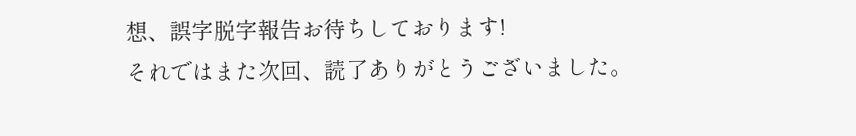想、誤字脱字報告お待ちしております!
それではまた次回、読了ありがとうございました。